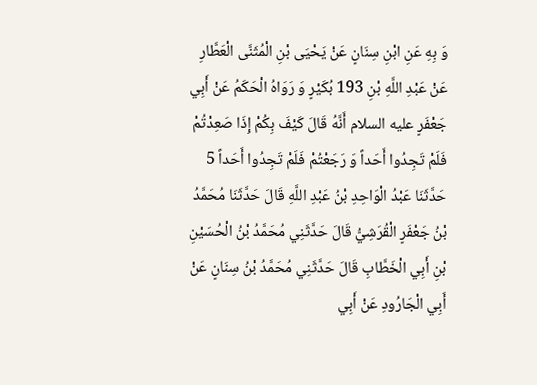وَ بِهِ عَنِ ابْنِ سِنَانٍ عَنْ يَحْيَى بْنِ الْمُثَنَّى الْعَطَّارِ عَنْ عَبْدِ اللَّهِ بْنِ 193 بُكَيْرٍ وَ رَوَاهُ الْحَكَمُ عَنْ أَبِي جَعْفَرٍ عليه السلام أَنَّهُ قَالَ كَيْفَ بِكُمْ إِذَا صَعِدْتُمْ فَلَمْ تَجِدُوا أَحَداً وَ رَجَعْتُمْ فَلَمْ تَجِدُوا أَحَداً 5 حَدَّثَنَا عَبْدُ الْوَاحِدِ بْنُ عَبْدِ اللَّهِ قَالَ حَدَّثَنَا مُحَمَّدُ بْنُ جَعْفَرٍ الْقُرَشِيُّ قَالَ حَدَّثَنِي مُحَمَّدُ بْنُ الْحُسَيْنِ بْنِ أَبِي الْخَطَّابِ قَالَ حَدَّثَنِي مُحَمَّدُ بْنُ سِنَانٍ عَنْ أَبِي الْجَارُودِ عَنْ أَبِي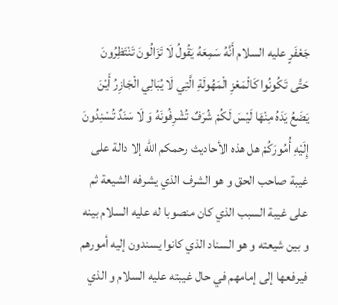جَعْفَرٍ عليه السلام أَنَّهُ سَمِعَهُ يَقُولُ لَا تَزَالُونَ تَنْتَظِرُونَ حَتَّى تَكُونُوا كَالْمَعْزِ الْمَهُولَةِ الَّتِي لَا يُبَالِي الْجَازِرُ أَيْنَ يَضَعُ يَدَهُ مِنْهَا لَيْسَ لَكُمْ شُرَفٌ تُشْرِفُونَهُ وَ لَا سَنَدٌ تُسْنِدُونَ إِلَيْهِ أُمُورَكُمْ هل هذه الأحاديث رحمكم الله إلا دالة على غيبة صاحب الحق و هو الشرف الذي يشرفه الشيعة ثم على غيبة السبب الذي كان منصوبا له عليه السلام بينه و بين شيعته و هو السناد الذي كانوا يسندون إليه أمورهم فيرفعها إلى إمامهم في حال غيبته عليه السلام و الذي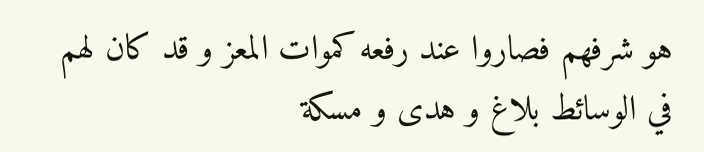هو شرفهم فصاروا عند رفعه كموات المعز و قد كان لهم في الوسائط بلاغ و هدى و مسكة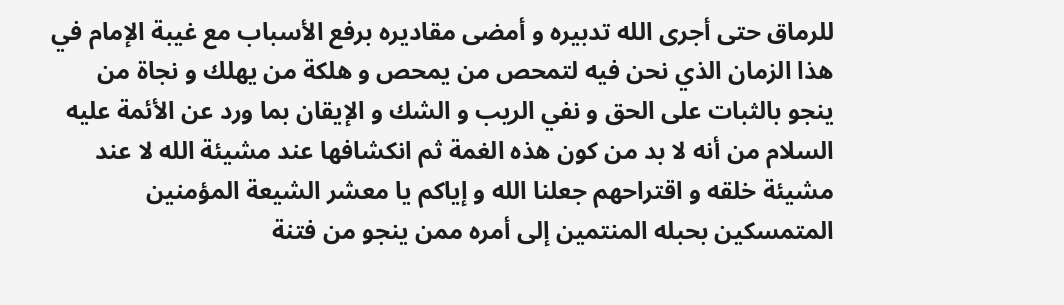للرماق حتى أجرى الله تدبيره و أمضى مقاديره برفع الأسباب مع غيبة الإمام في هذا الزمان الذي نحن فيه لتمحص من يمحص و هلكة من يهلك و نجاة من ينجو بالثبات على الحق و نفي الريب و الشك و الإيقان بما ورد عن الأئمة عليه السلام من أنه لا بد من كون هذه الغمة ثم انكشافها عند مشيئة الله لا عند مشيئة خلقه و اقتراحهم جعلنا الله و إياكم يا معشر الشيعة المؤمنين المتمسكين بحبله المنتمين إلى أمره ممن ينجو من فتنة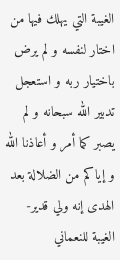الغيبة التي يهلك فيها من اختار لنفسه و لم يرض باختيار ربه و استعجل تدبير الله سبحانه و لم يصبر كما أمر و أعاذنا الله و إياكم من الضلالة بعد الهدى إنه ولي قدير-
الغيبة للنعماني